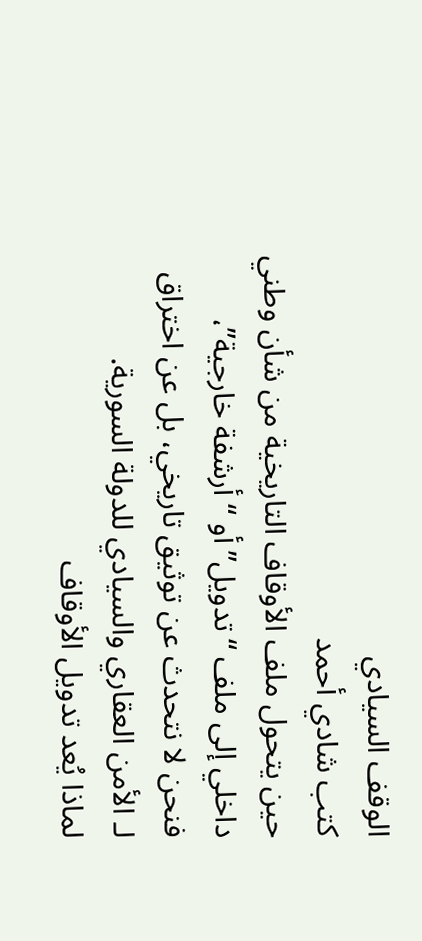الوقف السيادي
كتب شادي أحمد
حين يتحول ملف الأوقاف التاريخية من شأن وطني داخلي إلى ملف “تدويل” أو “أرشفة خارجية”، فنحن لا نتحدث عن توثيق تاريخي، بل عن اختراق لـ الأمن العقاري والسيادي للدولة السورية.
لماذا يُعد تدويل الأوقاف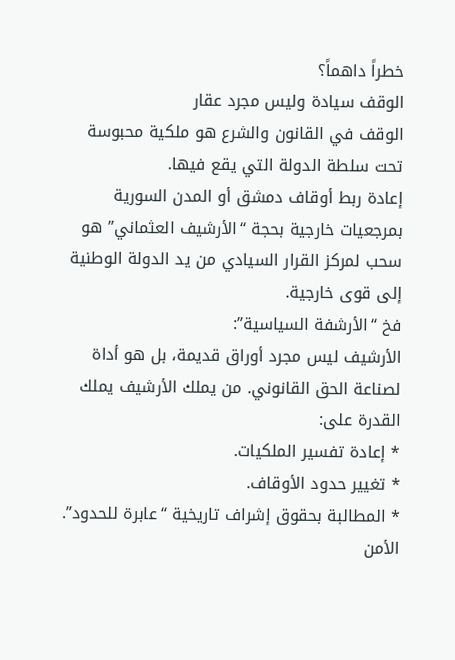خطراً داهماً؟
الوقف سيادة وليس مجرد عقار
الوقف في القانون والشرع هو ملكية محبوسة تحت سلطة الدولة التي يقع فيها.
إعادة ربط أوقاف دمشق أو المدن السورية بمرجعيات خارجية بحجة “الأرشيف العثماني” هو سحب لمركز القرار السيادي من يد الدولة الوطنية إلى قوى خارجية.
فخ “الأرشفة السياسية”:
الأرشيف ليس مجرد أوراق قديمة، بل هو أداة لصناعة الحق القانوني. من يملك الأرشيف يملك القدرة على:
* إعادة تفسير الملكيات.
* تغيير حدود الأوقاف.
* المطالبة بحقوق إشراف تاريخية “عابرة للحدود”.
الأمن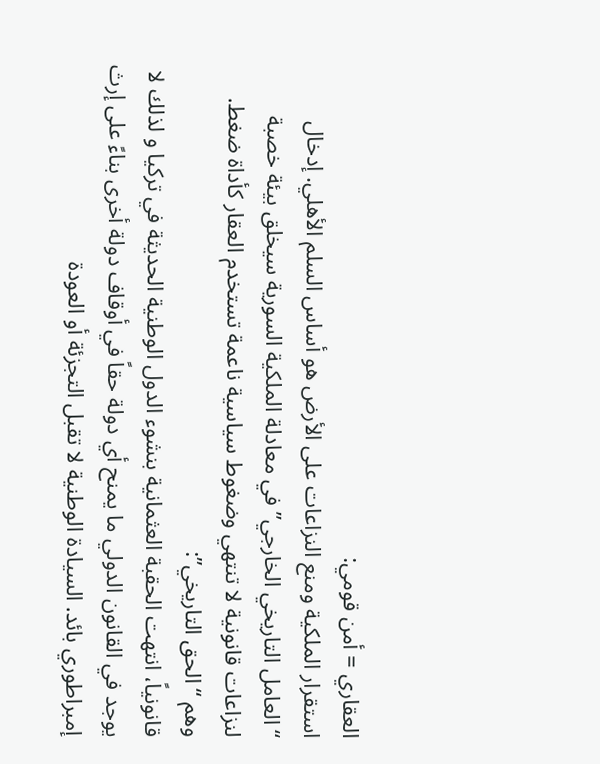العقاري = أمن قومي:
استقرار الملكية ومنع النزاعات على الأرض هو أساس السلم الأهلي. إدخال “العامل التاريخي الخارجي” في معادلة الملكية السورية سيخلق بيئة خصبة لنزاعات قانونية لا تنتهي وضغوط سياسية ناعمة تستخدم العقار كأداة ضغط.
وهم “الحق التاريخي”:
قانونياً، انتهت الحقبة العثمانية بنشوء الدول الوطنية الحديثة في تركيا و لذلك لا يوجد في القانون الدولي ما يمنح أي دولة حقاً في أوقاف دولة أخرى بناءً على إرث إمبراطوري بائد. السيادة الوطنية لا تقبل التجزئة أو العودة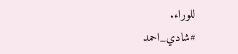للوراء.
#شادي_احمد